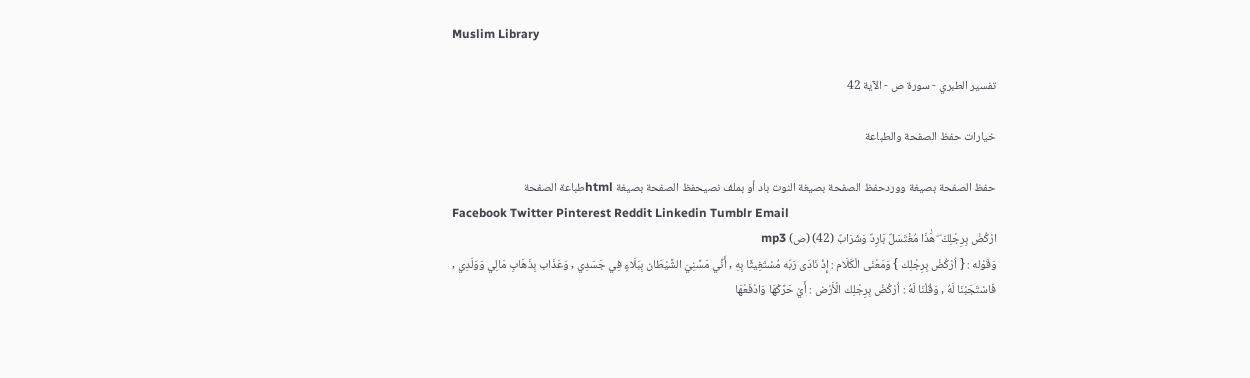Muslim Library

تفسير الطبري - سورة ص - الآية 42

خيارات حفظ الصفحة والطباعة

حفظ الصفحة بصيغة ووردحفظ الصفحة بصيغة النوت باد أو بملف نصيحفظ الصفحة بصيغة htmlطباعة الصفحة
Facebook Twitter Pinterest Reddit Linkedin Tumblr Email
ارْكُضْ بِرِجْلِكَ ۖ هَٰذَا مُغْتَسَلٌ بَارِدٌ وَشَرَابٌ (42) (ص) mp3
وَقَوْله : { اُرْكُضْ بِرِجْلِك } وَمَعْنَى الْكَلَام : إِذْ نَادَى رَبّه مُسْتَغِيثًا بِهِ , أَنِّي مَسَّنِيَ الشَّيْطَان بِبَلَاءٍ فِي جَسَدِي , وَعَذَاب بِذَهَابِ مَالِي وَوَلَدِي , فَاسْتَجَبْنَا لَهُ , وَقُلْنَا لَهُ : اُرْكُضْ بِرِجْلِك الْأَرْض : أَيْ حَرِّكْهَا وَادْفَعْهَا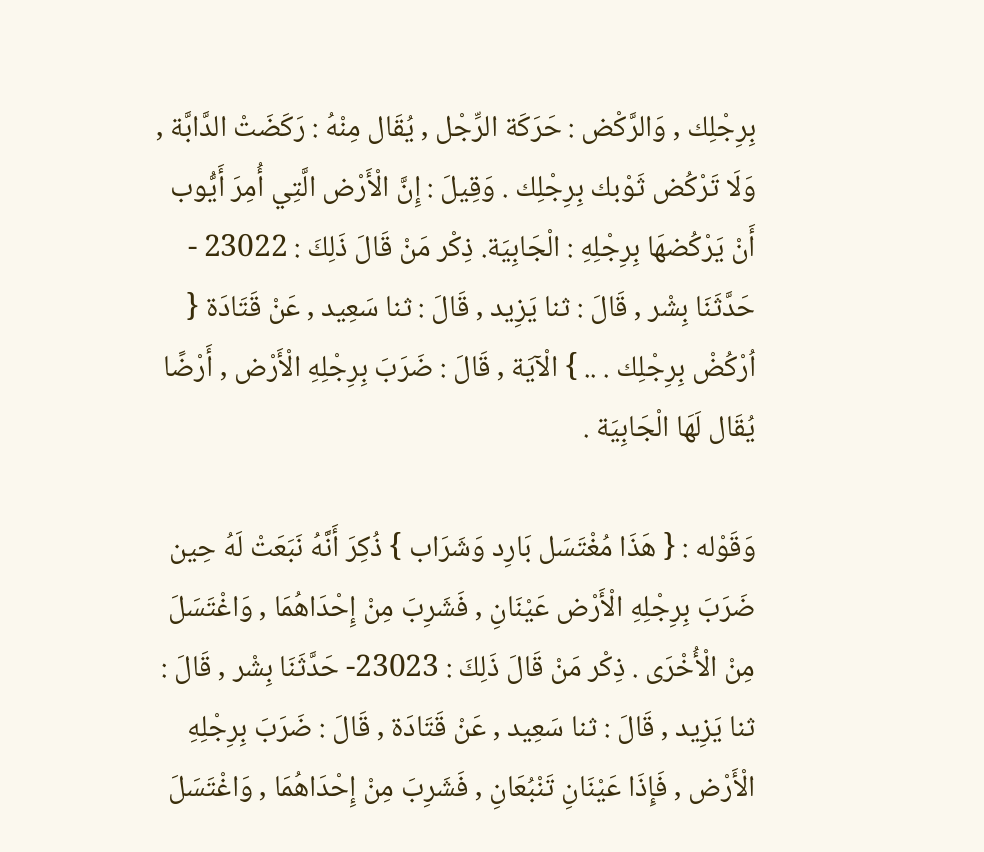بِرِجْلِك , وَالرَّكْض : حَرَكَة الرِّجْل , يُقَال مِنْهُ : رَكَضَتْ الدَّابَّة , وَلَا تَرْكُض ثَوْبك بِرِجْلِك . وَقِيلَ : إِنَّ الْأَرْض الَّتِي أُمِرَ أَيُّوب أَنْ يَرْكُضهَا بِرِجْلِهِ : الْجَابِيَة. ذِكْر مَنْ قَالَ ذَلِكَ : 23022 - حَدَّثَنَا بِشْر , قَالَ : ثنا يَزِيد , قَالَ : ثنا سَعِيد , عَنْ قَتَادَة { اُرْكُضْ بِرِجْلِك . .. } الْآيَة , قَالَ : ضَرَبَ بِرِجْلِهِ الْأَرْض , أَرْضًا يُقَال لَهَا الْجَابِيَة .

وَقَوْله : { هَذَا مُغْتَسَل بَارِد وَشَرَاب } ذُكِرَ أَنَّهُ نَبَعَتْ لَهُ حِين ضَرَبَ بِرِجْلِهِ الْأَرْض عَيْنَانِ , فَشَرِبَ مِنْ إِحْدَاهُمَا , وَاغْتَسَلَ مِنْ الْأُخْرَى . ذِكْر مَنْ قَالَ ذَلِكَ : 23023- حَدَّثَنَا بِشْر , قَالَ : ثنا يَزِيد , قَالَ : ثنا سَعِيد , عَنْ قَتَادَة , قَالَ : ضَرَبَ بِرِجْلِهِ الْأَرْض , فَإِذَا عَيْنَانِ تَنْبُعَانِ , فَشَرِبَ مِنْ إِحْدَاهُمَا , وَاغْتَسَلَ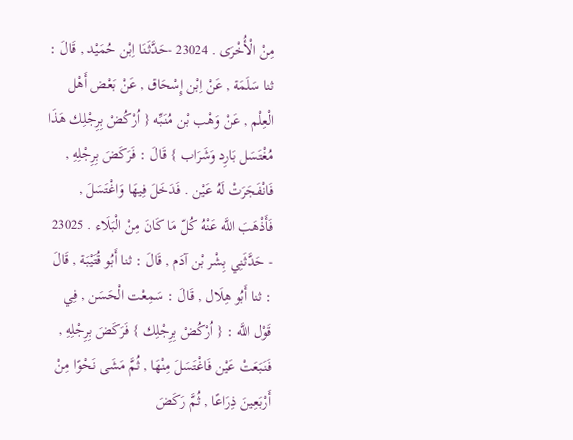مِنْ الْأُخْرَى . 23024 -حَدَّثَنَا اِبْن حُمَيْد , قَالَ : ثنا سَلَمَة , عَنْ اِبْن إِسْحَاق , عَنْ بَعْض أَهْل الْعِلْم , عَنْ وَهْب بْن مُنَبِّه { اُرْكُضْ بِرِجْلِك هَذَا مُغْتَسَل بَارِد وَشَرَاب } قَالَ : فَرَكَضَ بِرِجْلِهِ , فَانْفَجَرَتْ لَهُ عَيْن . فَدَخَلَ فِيهَا وَاغْتَسَلَ , فَأَذْهَبَ اللَّه عَنْهُ كُلّ مَا كَانَ مِنْ الْبَلَاء . 23025 - حَدَّثَنِي بِشْر بْن آدَم , قَالَ : ثنا أَبُو قُتَيْبَة , قَالَ : ثنا أَبُو هِلَال , قَالَ : سَمِعْت الْحَسَن , فِي قَوْل اللَّه : { اُرْكُضْ بِرِجْلِك } فَرَكَضَ بِرِجْلِهِ , فَنَبَعَتْ عَيْن فَاغْتَسَلَ مِنْهَا , ثُمَّ مَشَى نَحْوًا مِنْ أَرْبَعِينَ ذِرَاعًا , ثُمَّ رَكَضَ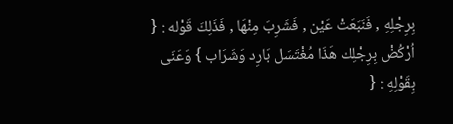بِرِجْلِهِ , فَنَبَعَتْ عَيْن , فَشَرِبَ مِنْهَا , فَذَلِكَ قَوْله : { اُرْكُضْ بِرِجْلِك هَذَا مُغْتَسَل بَارِد وَشَرَاب } وَعَنَى بِقَوْلِهِ : {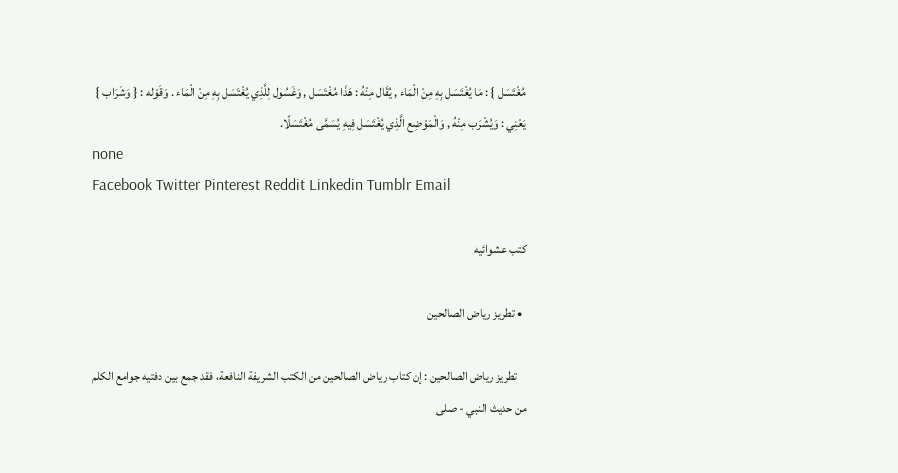مُغْتَسَل } : مَا يُغْتَسَل بِهِ مِنْ الْمَاء , يُقَال مِنْهُ : هَذَا مُغْتَسَل , وَغَسُول لِلَّذِي يُغْتَسَل بِهِ مِنْ الْمَاء . وَقَوْله : { وَشَرَاب } يَعْنِي : وَيُشْرَب مِنْهُ , وَالْمَوْضِع الَّذِي يُغْتَسَل فِيهِ يُسَمَّى مُغْتَسَلًا.
none
Facebook Twitter Pinterest Reddit Linkedin Tumblr Email

كتب عشوائيه

  • تطريز رياض الصالحين

    تطريز رياض الصالحين : إن كتاب رياض الصالحين من الكتب الشريفة النافعة، فقد جمع بين دفتيه جوامع الكلم من حديث النبي - صلى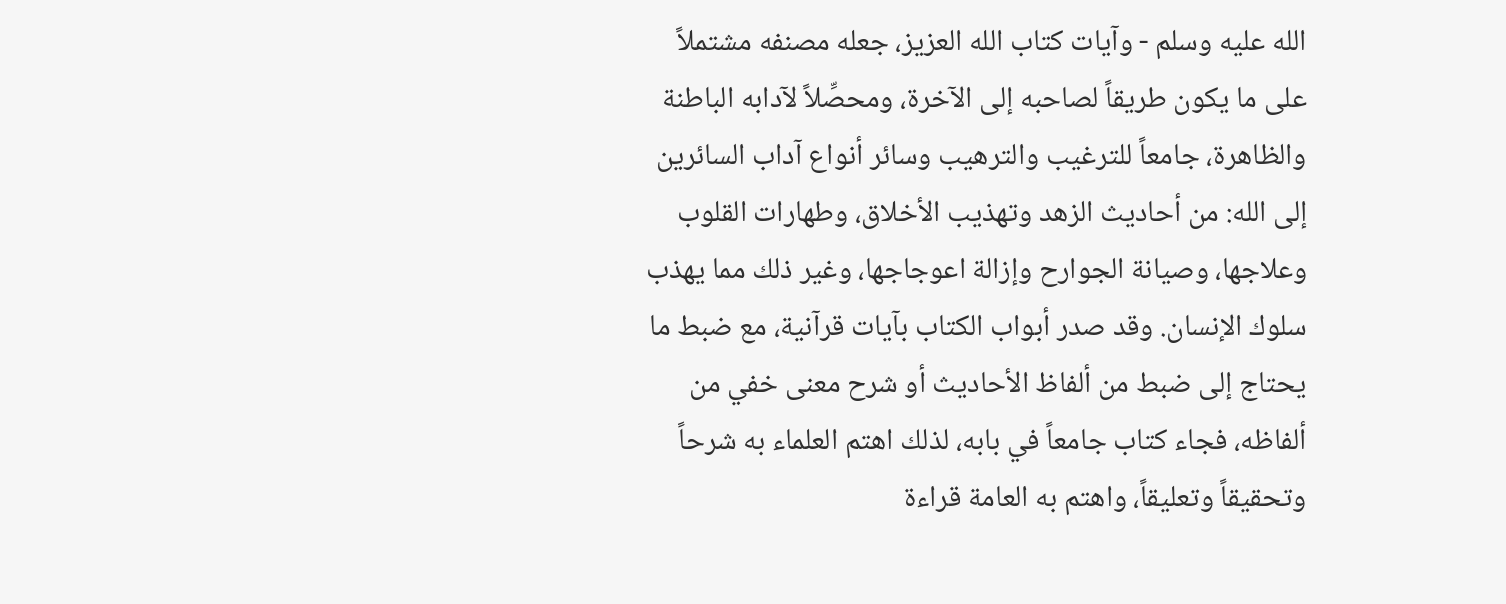الله عليه وسلم - وآيات كتاب الله العزيز، جعله مصنفه مشتملاً على ما يكون طريقاً لصاحبه إلى الآخرة، ومحصِّلاً لآدابه الباطنة والظاهرة، جامعاً للترغيب والترهيب وسائر أنواع آداب السائرين إلى الله: من أحاديث الزهد وتهذيب الأخلاق، وطهارات القلوب وعلاجها، وصيانة الجوارح وإزالة اعوجاجها، وغير ذلك مما يهذب سلوك الإنسان. وقد صدر أبواب الكتاب بآيات قرآنية، مع ضبط ما يحتاج إلى ضبط من ألفاظ الأحاديث أو شرح معنى خفي من ألفاظه، فجاء كتاب جامعاً في بابه، لذلك اهتم العلماء به شرحاً وتحقيقاً وتعليقاً، واهتم به العامة قراءة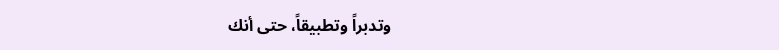وتدبراً وتطبيقاً، حتى أنك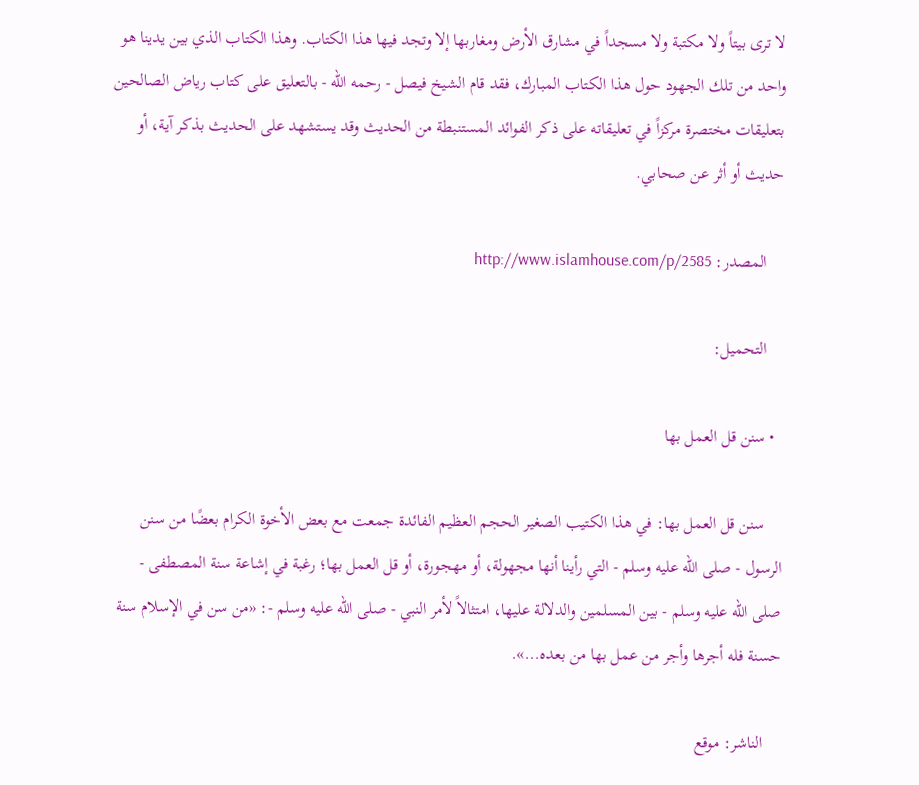لا ترى بيتاً ولا مكتبة ولا مسجداً في مشارق الأرض ومغاربها إلا وتجد فيها هذا الكتاب. وهذا الكتاب الذي بين يدينا هو واحد من تلك الجهود حول هذا الكتاب المبارك، فقد قام الشيخ فيصل - رحمه الله - بالتعليق على كتاب رياض الصالحين بتعليقات مختصرة مركزاً في تعليقاته على ذكر الفوائد المستنبطة من الحديث وقد يستشهد على الحديث بذكر آية، أو حديث أو أثر عن صحابي.

    المصدر: http://www.islamhouse.com/p/2585

    التحميل:

  • سنن قل العمل بها

    سنن قل العمل بها: في هذا الكتيب الصغير الحجم العظيم الفائدة جمعت مع بعض الأخوة الكرام بعضًا من سنن الرسول - صلى الله عليه وسلم - التي رأينا أنها مجهولة، أو مهجورة، أو قل العمل بها؛ رغبة في إشاعة سنة المصطفى - صلى الله عليه وسلم - بين المسلمين والدلالة عليها، امتثالاً لأمر النبي - صلى الله عليه وسلم -: «من سن في الإسلام سنة حسنة فله أجرها وأجر من عمل بها من بعده...».

    الناشر: موقع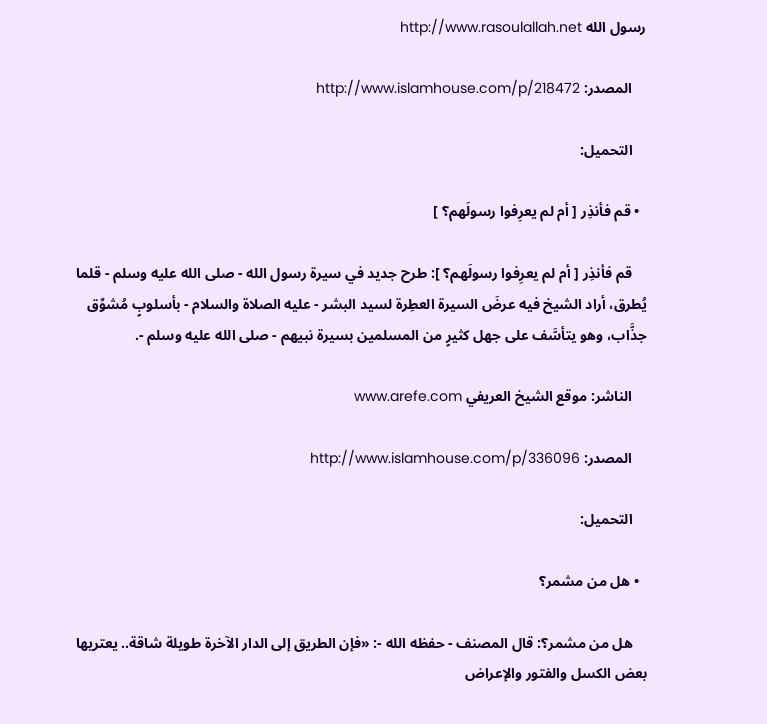رسول الله http://www.rasoulallah.net

    المصدر: http://www.islamhouse.com/p/218472

    التحميل:

  • قم فأنذِر [ أم لم يعرِفوا رسولَهم؟ ]

    قم فأنذِر [ أم لم يعرِفوا رسولَهم؟ ]: طرح جديد في سيرة رسول الله - صلى الله عليه وسلم - قلما يُطرق، أراد الشيخ فيه عرضَ السيرة العطِرة لسيد البشر - عليه الصلاة والسلام - بأسلوبٍ مُشوِّق جذَّاب، وهو يتأسَّف على جهل كثيرٍ من المسلمين بسيرة نبيهم - صلى الله عليه وسلم -.

    الناشر: موقع الشيخ العريفي www.arefe.com

    المصدر: http://www.islamhouse.com/p/336096

    التحميل:

  • هل من مشمر؟

    هل من مشمر؟: قال المصنف - حفظه الله -: «فإن الطريق إلى الدار الآخرة طويلة شاقة.. يعتريها بعض الكسل والفتور والإعراض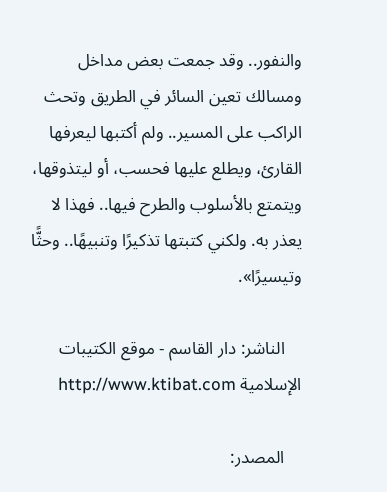والنفور.. وقد جمعت بعض مداخل ومسالك تعين السائر في الطريق وتحث الراكب على المسير.. ولم أكتبها ليعرفها القارئ، ويطلع عليها فحسب، أو ليتذوقها، ويتمتع بالأسلوب والطرح فيها.. فهذا لا يعذر به. ولكني كتبتها تذكيرًا وتنبيهًا.. وحثًّا وتيسيرًا».

    الناشر: دار القاسم - موقع الكتيبات الإسلامية http://www.ktibat.com

    المصدر: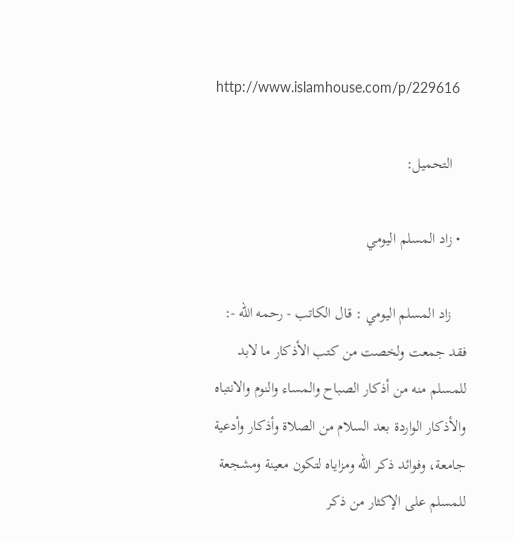http://www.islamhouse.com/p/229616

    التحميل:

  • زاد المسلم اليومي

    زاد المسلم اليومي : قال الكاتب - رحمه الله -: فقد جمعت ولخصت من كتب الأذكار ما لابد للمسلم منه من أذكار الصباح والمساء والنوم والانتباه والأذكار الواردة بعد السلام من الصلاة وأذكار وأدعية جامعة، وفوائد ذكر الله ومزاياه لتكون معينة ومشجعة للمسلم على الإكثار من ذكر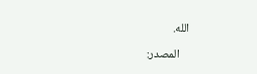الله.

    المصدر: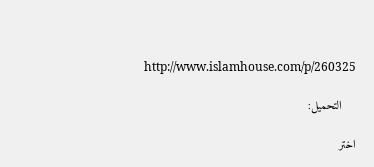http://www.islamhouse.com/p/260325

    التحميل:

اختر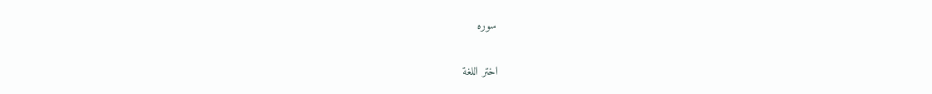سوره

اختر اللغة